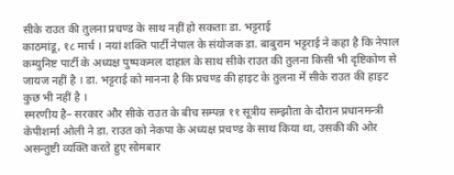सीके राउत की तुलना प्रचण्ड के साथ नहीं हो सकताः डा. भट्टराई
काठमांडू, १८ मार्च । नयां शक्ति पार्टी नेपाल के संयोजक डा. बाबुराम भट्टराई ने कहा है कि नेपाल कम्युनिष्ट पार्टी के अध्यक्ष पुष्पकमल दाहाल के साथ सीके राउत की तुलना किसी भी दृष्टिकोण से जायज नहीं है । डा. भट्टराई को मानना है कि प्रचण्ड की हाइट के तुलना में सीके राउत की हाइट कुछ भी नहीं है ।
स्मरणीय है– सरकार और सीके राउत के बीच सम्पन्न ११ सूत्रीय सम्झौता के दौरान प्रधानमन्त्री केपीशर्मा ओली ने डा. राउत को नेकपा के अध्यक्ष प्रचण्ड के साथ किया था, उसकी की ओर असन्तुष्टी व्यक्ति करते हुए सोमबार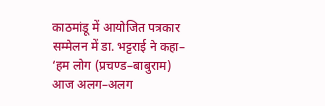काठमांडू में आयोजित पत्रकार सम्मेलन में डा. भट्टराई ने कहा– ‘हम लोग (प्रचण्ड–बाबुराम) आज अलग–अलग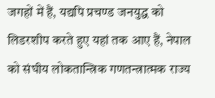जगहों में हैं, यद्यपि प्रचण्ड जनयुद्ध को लिडरशीप करते हुए यहां तक आए हैं, नेपाल को संघीय लोकतान्त्रिक गणतन्त्रात्मक राज्य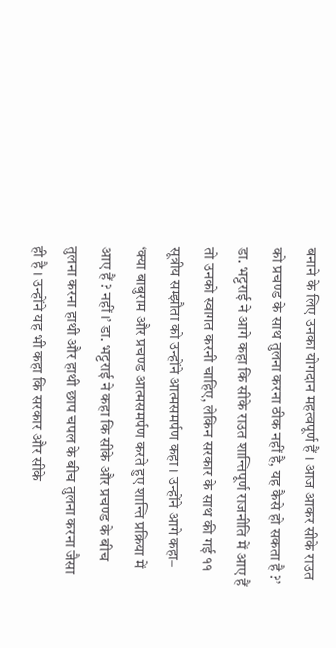बनाने के लिए उनका योगदान महत्वपूर्ण हैं । आज आकर सीके राउत को प्रचण्ड के साथ तुलना करना ठीक नहीं है, यह कैसे हो सकता है ?’
डा. भट्टराई ने आगे कहा कि सीके राउत शान्तिपूर्ण राजनीति में आए हैं तो उनको स्वागत करनी चाहिए, लेकिन सरकार के साथ की गई ११ सूत्रीय सम्झौता को उन्होंने आत्मसमर्पण कहा । उन्होंने आगे कहा– ‘क्या बाबुराम और प्रचण्ड आत्मसमर्पण करते हुए शान्ति प्रक्रिया में आए हैं ? नहीं ।’ डा. भट्टराई ने कहा कि सीके और प्रचण्ड के बीच तुलना करना हाथी और हाथी छाप चपल के बीच तुलना करना जैसा ही है । उन्होंने यह भी कहा कि सरकार और सीके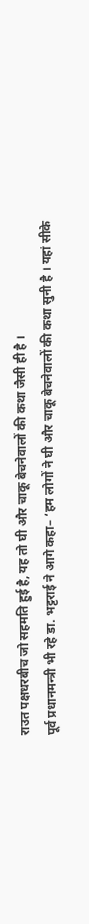राउत पक्षधरबीच जो सहमति हुई है, यह तो घी और चाकू बेचनेवालों की कथा जैसी ही है ।
पूर्व प्रधानमन्त्री भी रहे डा. भट्टराई ने आगे कहा– ‘हम लोगों ने घी और चाकू बेचनेवालों की कथा सुनी है । यहां सीके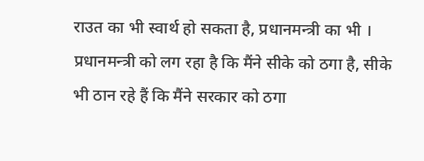राउत का भी स्वार्थ हो सकता है, प्रधानमन्त्री का भी । प्रधानमन्त्री को लग रहा है कि मैंने सीके को ठगा है, सीके भी ठान रहे हैं कि मैंने सरकार को ठगा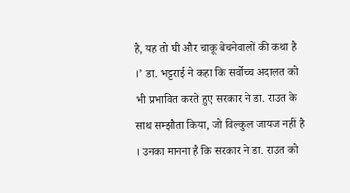है, यह तो घी और चाकू बेचनेवालों की कथा है ।’ डा. भट्टराई ने कहा कि सर्वोच्च अदालत को भी प्रभावित करते हुए सरकार ने डा. राउत के साथ सम्झौता किया, जो विल्कुल जायज नहीं है । उनका मानना है कि सरकार ने डा. राउत को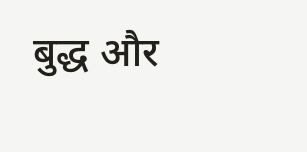बुद्ध और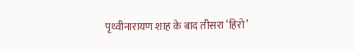पृथ्वीनारायण शाह के बाद तीसरा ‘हिरो’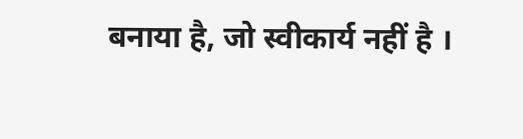बनाया है, जो स्वीकार्य नहीं है ।